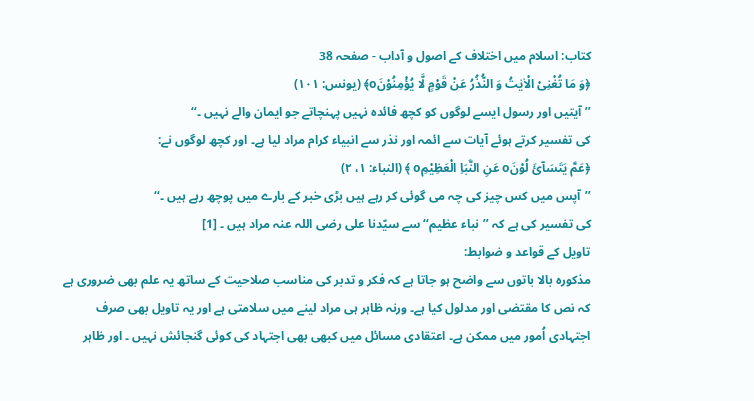کتاب: اسلام میں اختلاف کے اصول و آداب - صفحہ 38
﴿وَ مَا تُغْنِیْ الْاٰیٰتُ وَ النُّذُرُ عَنْ قَوْمٍ لَّا یُؤْمِنُوْنَo﴾ (یونس: ۱۰۱)
’’آیتیں اور رسول ایسے لوگوں کو کچھ فائدہ نہیں پہنچاتے جو ایمان والے نہیں ۔‘‘
کی تفسیر کرتے ہوئے آیات سے ائمہ اور نذر سے انبیاء کرام مراد لیا ہے۔ اور کچھ لوگوں نے:
﴿عَمَّ یَتَسَآئَ لُوْنَo عَنِ النَّبَاِ الْعَظِیْمِo ﴾ (النباء: ۱، ۲)
’’آپس میں کس چیز کی چہ می گوئی کر رہے ہیں بڑی خبر کے بارے میں پوچھ رہے ہیں ۔‘‘
کی تفسیر کی ہے کہ ’’نباء عظیم‘‘ سے سیّدنا علی رضی اللہ عنہ مراد ہیں ۔ [1]
تاویل کے قواعد و ضوابط:
مذکورہ بالا باتوں سے واضح ہو جاتا ہے کہ فکر و تدبر کی مناسب صلاحیت کے ساتھ یہ علم بھی ضروری ہے کہ نص کا مقتضی اور مدلول کیا ہے۔ ورنہ ظاہر ہی مراد لینے میں سلامتی ہے اور یہ تاویل بھی صرف اجتہادی اُمور میں ممکن ہے۔ اعتقادی مسائل میں کبھی بھی اجتہاد کی کوئی گنجائش نہیں ۔ اور ظاہر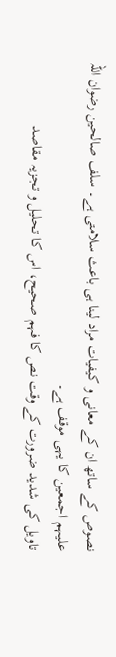نصوص کے ساتھ ان کے معانی و کیفیات مراد لینا ہی باعث سلامتی ہے۔ سلف صالحین رضوان اللہ علیہم اجمعین کا یہی موقف ہے۔
تاویل کی شدید ضرورت کے وقت نص کا فہم صحیح، اس کا تحلیل و تجزیہ مقاصد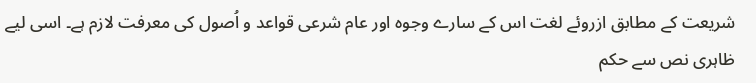شریعت کے مطابق ازروئے لغت اس کے سارے وجوہ اور عام شرعی قواعد و اُصول کی معرفت لازم ہے۔ اسی لیے ظاہری نص سے حکم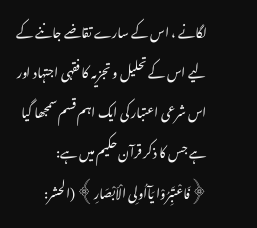لگانے ، اس کے سارے تقاضے جاننے کے لیے اس کے تحلیل و تجزیہ کا فقہی اجتہاد اور اس شرعی اعتبار کی ایک اہم قسم سمجھا گیا ہے جس کا ذکر قرآن حکیم میں ہے:
﴿فَاعْتَبِرُوْا یَآاُولِی الْاَبْصَارِ﴾ (الحشر: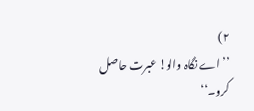۲)
’’اے نگاہ والو! عبرت حاصل کرو۔‘‘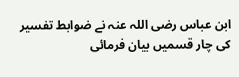ابن عباس رضی اللہ عنہ نے ضوابط تفسیر کی چار قسمیں بیان فرمائی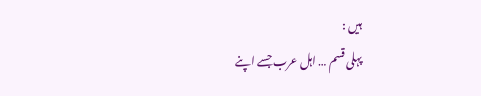ہیں :
پہلی قسم … اہل عرب جسے اپنے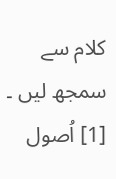کلام سے سمجھ لیں ۔
[1] اُصول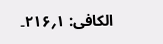الکافی: ۱؍۲۱۶۔